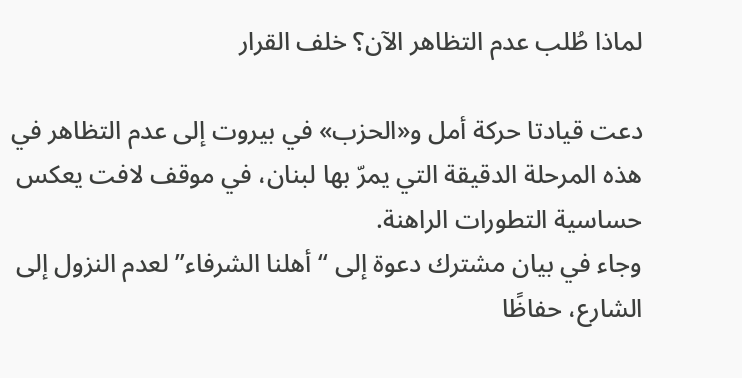لماذا طُلب عدم التظاهر الآن؟ خلف القرار

دعت قيادتا حركة أمل و«الحزب» في بيروت إلى عدم التظاهر في هذه المرحلة الدقيقة التي يمرّ بها لبنان، في موقف لافت يعكس حساسية التطورات الراهنة.
وجاء في بيان مشترك دعوة إلى “أهلنا الشرفاء” لعدم النزول إلى الشارع، حفاظًا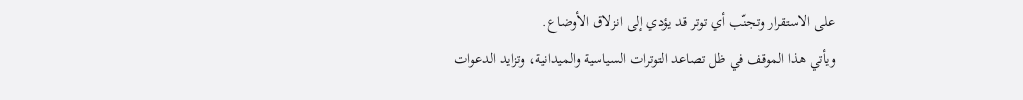على الاستقرار وتجنّب أي توتر قد يؤدي إلى انزلاق الأوضاع.
ويأتي هذا الموقف في ظل تصاعد التوترات السياسية والميدانية، وتزايد الدعوات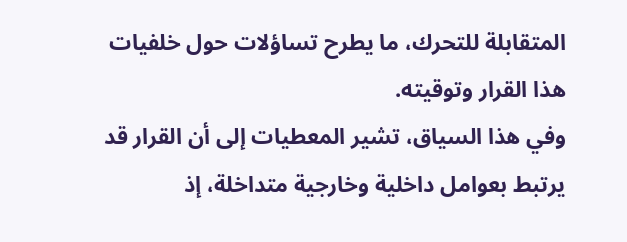المتقابلة للتحرك، ما يطرح تساؤلات حول خلفيات هذا القرار وتوقيته.
وفي هذا السياق، تشير المعطيات إلى أن القرار قد يرتبط بعوامل داخلية وخارجية متداخلة، إذ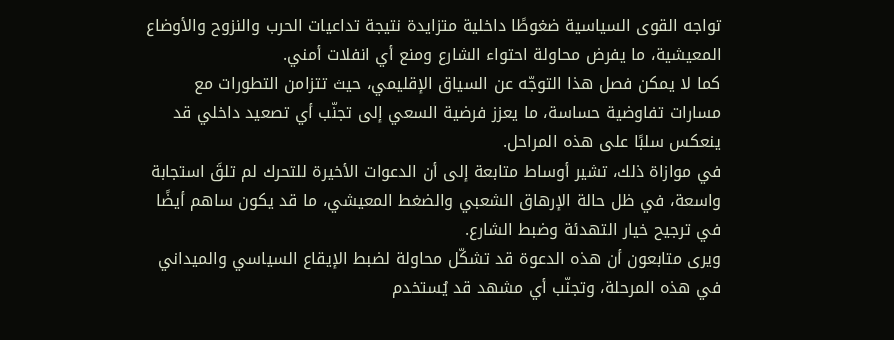تواجه القوى السياسية ضغوطًا داخلية متزايدة نتيجة تداعيات الحرب والنزوح والأوضاع المعيشية، ما يفرض محاولة احتواء الشارع ومنع أي انفلات أمني.
كما لا يمكن فصل هذا التوجّه عن السياق الإقليمي، حيث تتزامن التطورات مع مسارات تفاوضية حساسة، ما يعزز فرضية السعي إلى تجنّب أي تصعيد داخلي قد ينعكس سلبًا على هذه المراحل.
في موازاة ذلك، تشير أوساط متابعة إلى أن الدعوات الأخيرة للتحرك لم تلقَ استجابة واسعة، في ظل حالة الإرهاق الشعبي والضغط المعيشي، ما قد يكون ساهم أيضًا في ترجيح خيار التهدئة وضبط الشارع.
ويرى متابعون أن هذه الدعوة قد تشكّل محاولة لضبط الإيقاع السياسي والميداني في هذه المرحلة، وتجنّب أي مشهد قد يُستخدم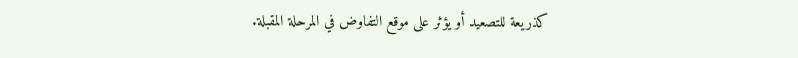كذريعة للتصعيد أو يؤثر على موقع التفاوض في المرحلة المقبلة.